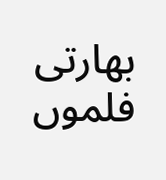بھارتی فلموں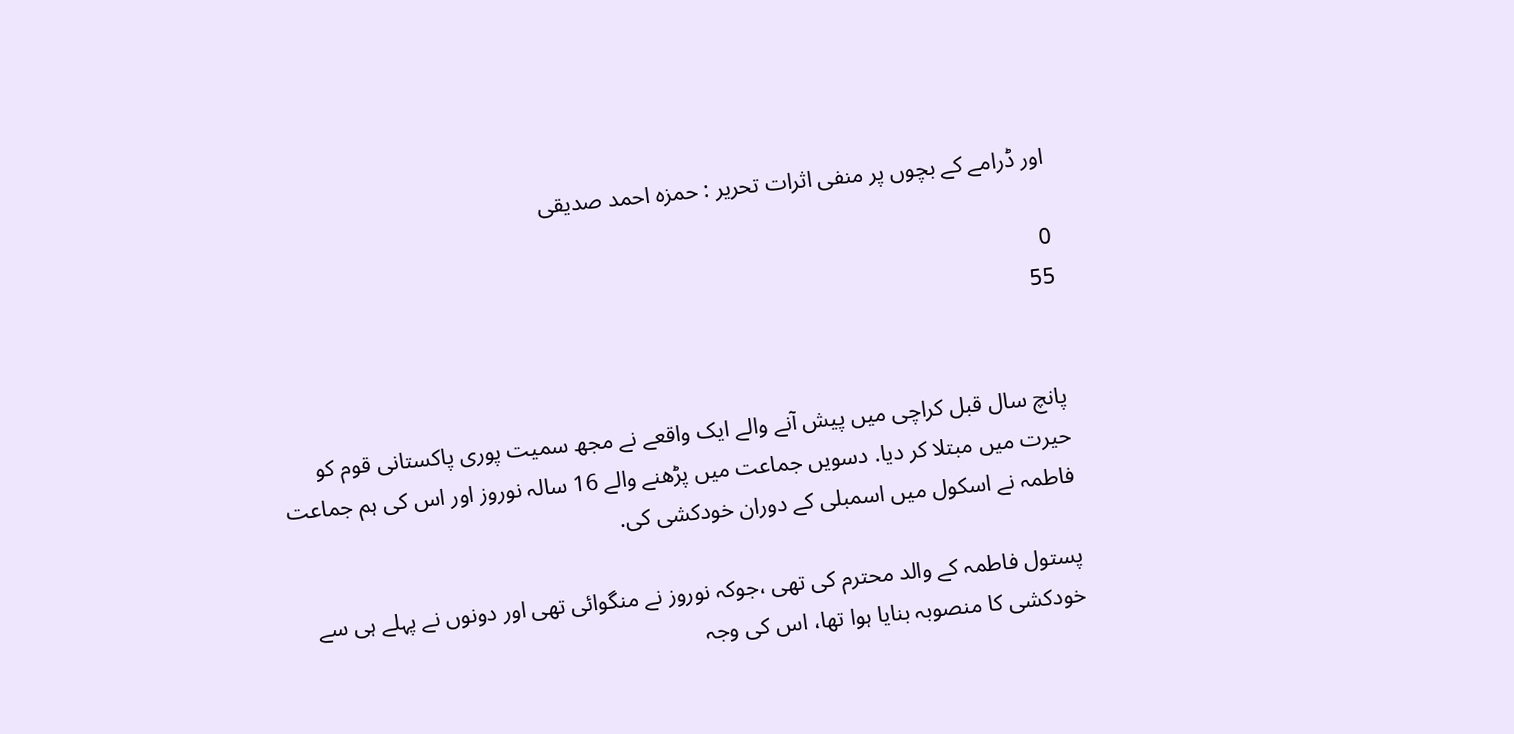اور ڈرامے کے بچوں پر منفی اثرات تحرير : حمزہ احمد صدیقی

0
55


پانچ سال قبل کراچی میں پیش آنے والے ایک واقعے نے مجھ سمیت پوری پاکستانی قوم کو حیرت میں مبتلا کر دیا. دسویں جماعت میں پڑھنے والے 16 سالہ نوروز اور اس کی ہم جماعت فاطمہ نے اسکول میں اسمبلی کے دوران خودکشی کی.

پستول فاطمہ کے والد محترم کی تھی ،جوکہ نوروز نے منگوائی تھی اور دونوں نے پہلے ہی سے خودکشی کا منصوبہ بنایا ہوا تھا، اس کی وجہ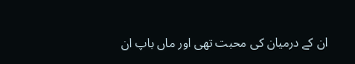ان کے درمیان کی محبت تھی اور ماں باپ ان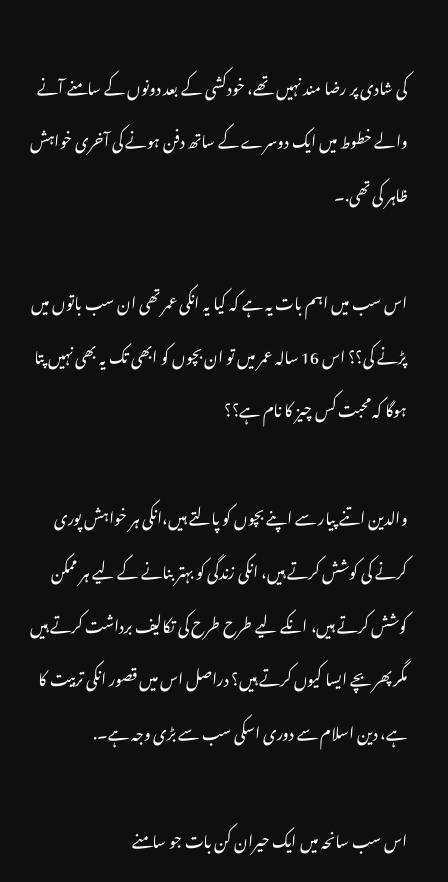کی شادی پر رضا مند نہیں تھے، خودکشی کے بعد دونوں کے سامنے آنے والے خطوط میں ایک دوسرے کے ساتھ دفن ہونے کی آخری خواہش ظاہر کی تھی.۔

اس سب میں اہم بات یہ ہے کہ کیا یہ انکی عمر تھی ان سب باتوں میں پڑنے کی؟؟ اس 16 سالہ عمر میں تو ان بچوں کو ابھی تک یہ بھی نہیں پتا ہوگا کہ محبت کس چیز کا نام ہے؟؟

والدین اتنے پیار سے اپنے بچوں کو پالتے ہیں،انکی ہر خواہش پوری کرنے کی کوشش کرتے ہیں، انکی زندگی کو بہتر بنانے کے لیے ہر ممکن کوشش کرتے ہیں، انکے لیے طرح طرح کی تکالیف برداشت کرتے ہیں مگر پھر بچے ایسا کیوں کرتے ہیں؟ دراصل اس میں قصور انکی تربیت کا ہے، دین اسلام سے دوری اسکی سب سے بڑی وجہ ہے۔.

اس سب سانحہ میں ایک حیران کن بات جو سامنے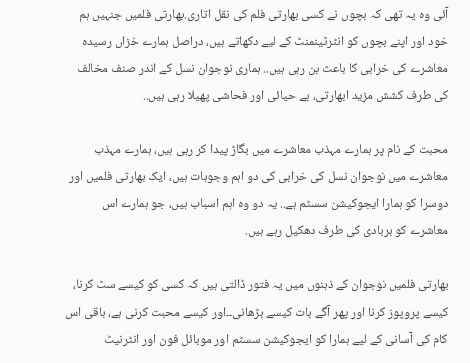آئی وہ یہ تھی کہ بچوں نے کسی بھارتی فلم کی نقل اتاری.بھارتی فلمیں جنہیں ہم خود اور اپنے بچوں کو انٹرٹینمنٹ کے لیے دکھاتے ہیں، دراصل ہمارے خزاں رسیدہ معاشرے کی خرابی کا باعث بن رہی ہیں.. ہماری نوجوان نسل کے اندر صنف مخالف کی طرف کشش مزید ابھارتی، بے حیائی اور فحاشی پھیلا رہی ہیں..

محبت کے نام پر ہمارے مہذب معاشرے میں بگاڑ پیدا کر رہی ہیں، ہمارے مہذب معاشرے میں نوجوان نسل کی خرابی کی دو اہم وجوہات ہیں، ایک بھارتی فلمیں اور دوسرا کو ہمارا ایجوکیشن سسٹم ہے.. یہ دو وہ اہم اسباب ہیں، جو ہمارے اس معاشرے کو بربادی کی طرف دھکیل رہے ہیں.

بھارتی فلمیں نوجوان کے ذہنوں میں یہ فتور ڈالتی ہیں کہ کسی کو کیسے سٹ کرنا، کیسے پروپوز کرنا اور پھر آگے بات کیسے بڑھانی۔۔اور کیسے محبت کرنی ہے، باقی اس کام کی آسانی کے لیے ہمارا کو ایجوکیشن سسٹم اور موبائل فون اور انٹرنیٹ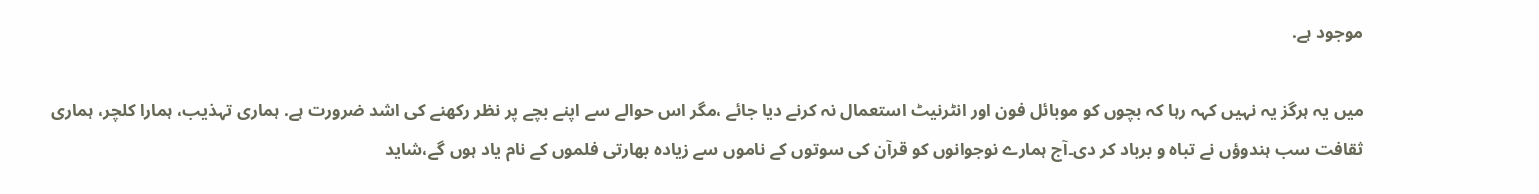موجود ہے.

میں یہ ہرگز یہ نہیں کہہ رہا کہ بچوں کو موبائل فون اور انٹرنیٹ استعمال نہ کرنے دیا جائے ،مگر اس حوالے سے اپنے بچے پر نظر رکھنے کی اشد ضرورت ہے. ہماری تہذیب، ہمارا کلچر، ہماری ثقافت سب ہندوؤں نے تباہ و برباد کر دی۔آج ہمارے نوجوانوں کو قرآن کی سوتوں کے ناموں سے زیادہ بھارتی فلموں کے نام یاد ہوں گے،شاید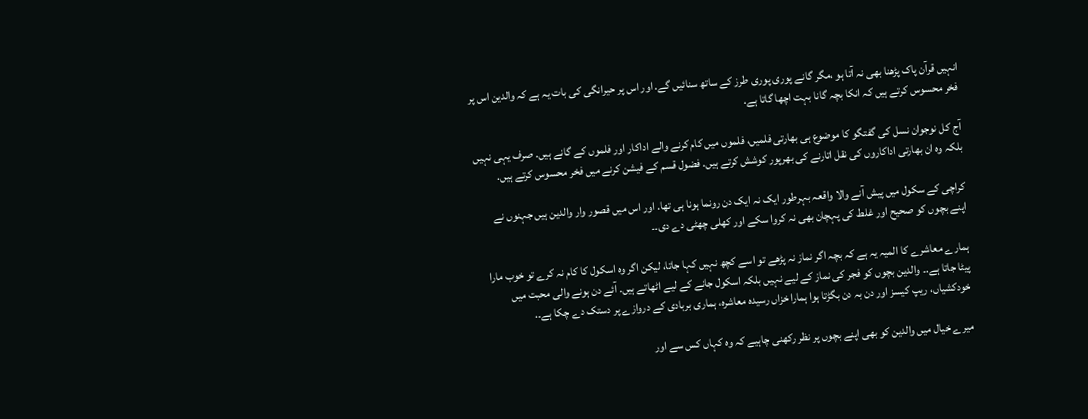انہیں قرآن پاک پڑھنا بھی نہ آتا ہو ،مگر گانے پوری پوری طرز کے ساتھ سنائیں گے. اور اس پر حیرانگی کی بات یہ ہے کہ والدین اس پر فخر محسوس کرتے ہیں کہ انکا بچہ گانا بہت اچھا گاتا ہے.

آج کل نوجوان نسل کی گفتگو کا موضوع ہی بھارتی فلمیں، فلموں میں کام کرنے والے اداکار اور فلموں کے گانے ہیں. صرف یہی نہیں بلکہ وہ ان بھارتی اداکاروں کی نقل اتارنے کی بھرپور کوشش کرتے ہیں. فضول قسم کے فیشن کرنے میں فخر محسوس کرتے ہیں.

کراچی کے سکول میں پیش آنے والا واقعہ بہرطور ایک نہ ایک دن رونما ہونا ہی تھا. اور اس میں قصور وار والدین ہیں جہنوں نے اپنے بچوں کو صحیح اور غلط کی پہچان بھی نہ کروا سکے اور کھلی چھٹی دے دی۔۔

ہمارے معاشرے کا المیہ یہ ہے کہ بچہ اگر نماز نہ پڑھے تو اسے کچھ نہیں کہا جاتا، لیکن اگر وہ اسکول کا کام نہ کرے تو خوب مارا پیٹا جاتا ہے.۔ والدین بچوں کو فجر کی نماز کے لیے نہیں بلکہ اسکول جانے کے لیے اٹھاتے ہیں. آئے دن ہونے والی محبت میں خودکشیاں، ریپ کیسز اور دن بہ دن بگڑتا ہوا ہمارا خزاں رسیدہ معاشرہ، ہماری بربادی کے دروازے پر دستک دے چکا ہے۔.

میرے خیال میں والدین کو بھی اپنے بچوں پر نظر رکھنی چاہیے کہ وہ کہاں کس سے اور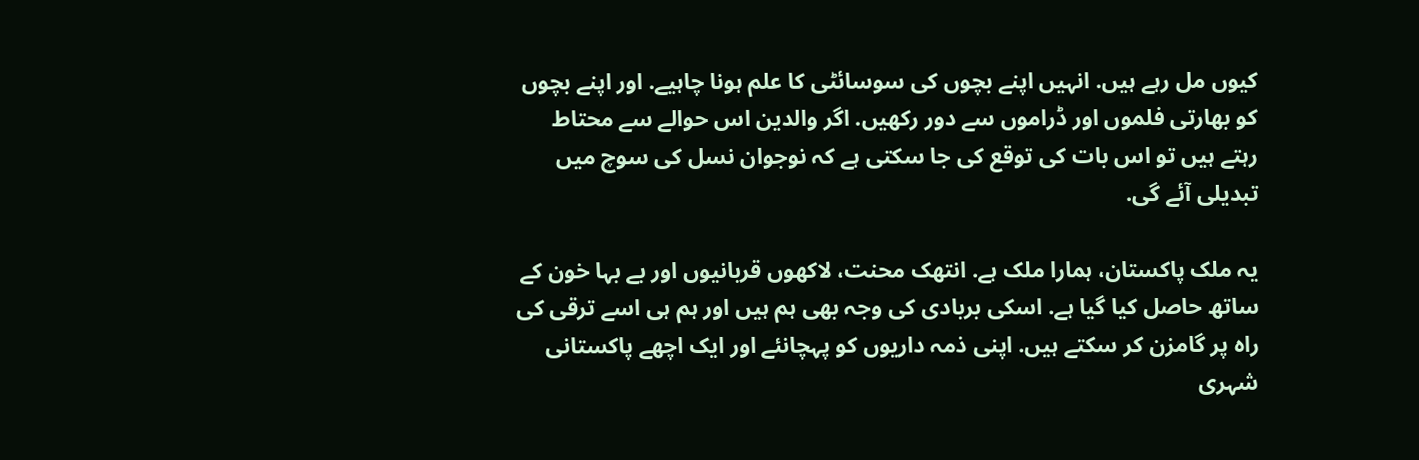کیوں مل رہے ہیں. انہیں اپنے بچوں کی سوسائٹی کا علم ہونا چاہیے. اور اپنے بچوں کو بھارتی فلموں اور ڈراموں سے دور رکھیں. اگر والدین اس حوالے سے محتاط رہتے ہیں تو اس بات کی توقع کی جا سکتی ہے کہ نوجوان نسل کی سوچ میں تبدیلی آئے گی.

یہ ملک پاکستان، ہمارا ملک ہے. انتھک محنت، لاکھوں قربانیوں اور بے بہا خون کے ساتھ حاصل کیا گیا ہے. اسکی بربادی کی وجہ بھی ہم ہیں اور ہم ہی اسے ترقی کی راہ پر گامزن کر سکتے ہیں. اپنی ذمہ داریوں کو پہچانئے اور ایک اچھے پاکستانی شہری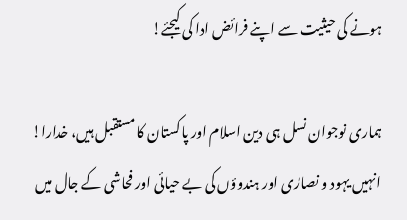ہونے کی حیثیت سے اپنے فرائض ادا کی کیجئے!

ہماری نوجوان نسل ہی دین اسلام اور پاکستان کا مستقبل ہیں، خدارا! انہیں یہود و نصارٰی اور ہندوؤں کی بے حیائی اور فحاشی کے جال میں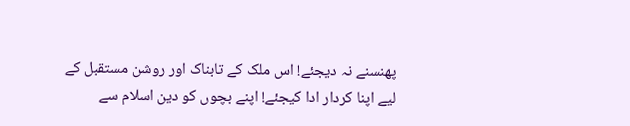پھنسنے نہ دیجئے! اس ملک کے تابناک اور روشن مستقبل کے لیے اپنا کردار ادا کیجئے! اپنے بچوں کو دین اسلام سے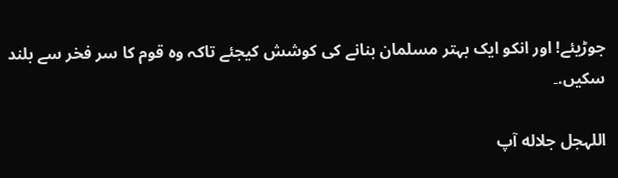جوڑیئے! اور انکو ایک بہتر مسلمان بنانے کی کوشش کیجئے تاکہ وہ قوم کا سر فخر سے بلند سکیں.۔

اللہجل جلاله آپ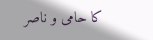کا حامی و ناصر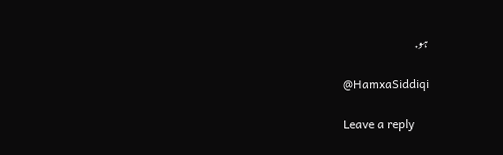ہو.

@HamxaSiddiqi

Leave a reply